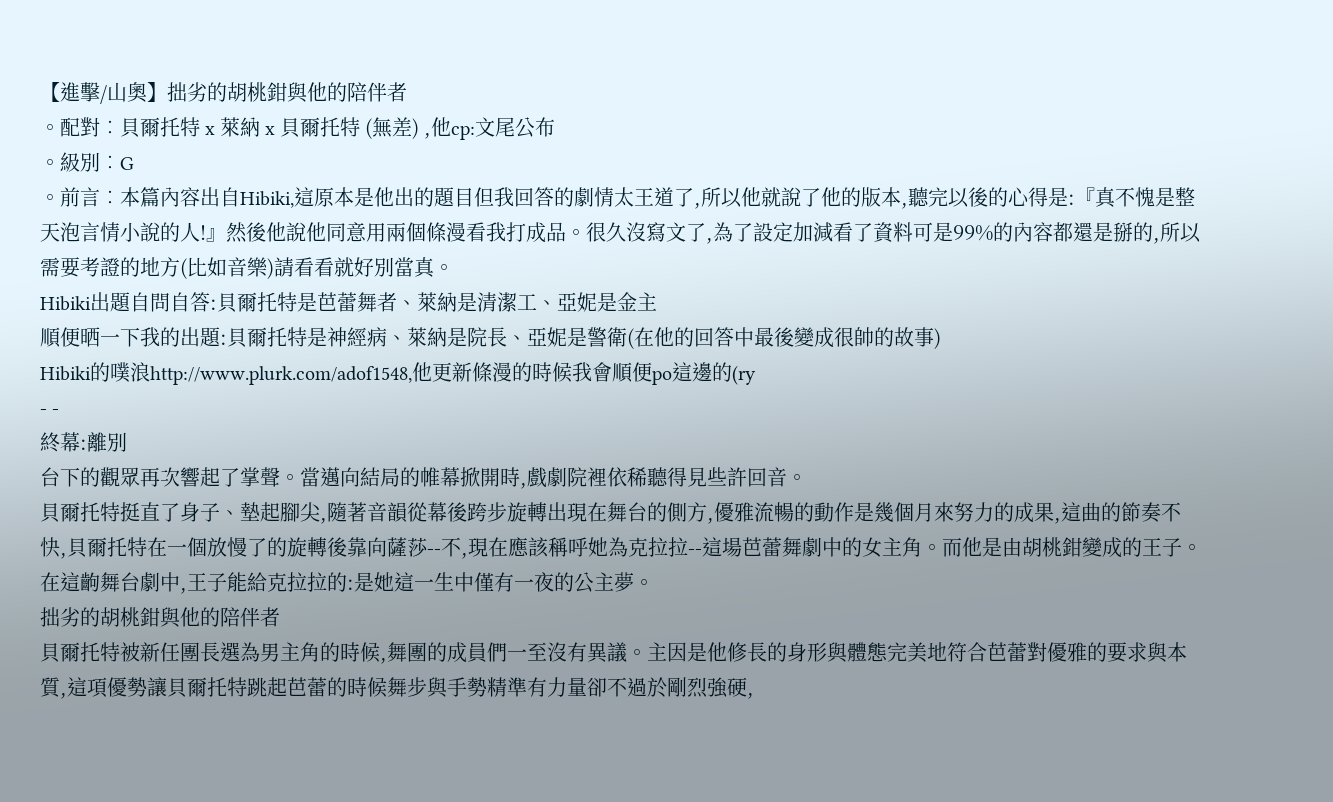【進擊/山奧】拙劣的胡桃鉗與他的陪伴者
。配對︰貝爾托特 x 萊納 x 貝爾托特 (無差) ,他cp:文尾公布
。級別︰G
。前言︰本篇內容出自Hibiki,這原本是他出的題目但我回答的劇情太王道了,所以他就說了他的版本,聽完以後的心得是:『真不愧是整天泡言情小說的人!』然後他說他同意用兩個條漫看我打成品。很久沒寫文了,為了設定加減看了資料可是99%的內容都還是掰的,所以需要考證的地方(比如音樂)請看看就好別當真。
Hibiki出題自問自答:貝爾托特是芭蕾舞者、萊納是清潔工、亞妮是金主
順便晒一下我的出題:貝爾托特是神經病、萊納是院長、亞妮是警衛(在他的回答中最後變成很帥的故事)
Hibiki的噗浪http://www.plurk.com/adof1548,他更新條漫的時候我會順便po這邊的(ry
- -
終幕:離別
台下的觀眾再次響起了掌聲。當邁向結局的帷幕掀開時,戲劇院裡依稀聽得見些許回音。
貝爾托特挺直了身子、墊起腳尖,隨著音韻從幕後跨步旋轉出現在舞台的側方,優雅流暢的動作是幾個月來努力的成果,這曲的節奏不快,貝爾托特在一個放慢了的旋轉後靠向薩莎--不,現在應該稱呼她為克拉拉--這場芭蕾舞劇中的女主角。而他是由胡桃鉗變成的王子。
在這齣舞台劇中,王子能給克拉拉的:是她這一生中僅有一夜的公主夢。
拙劣的胡桃鉗與他的陪伴者
貝爾托特被新任團長選為男主角的時候,舞團的成員們一至沒有異議。主因是他修長的身形與體態完美地符合芭蕾對優雅的要求與本質,這項優勢讓貝爾托特跳起芭蕾的時候舞步與手勢精準有力量卻不過於剛烈強硬,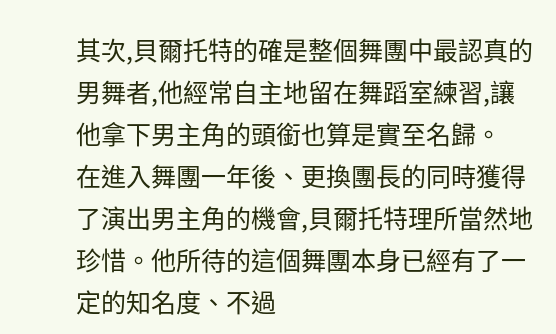其次,貝爾托特的確是整個舞團中最認真的男舞者,他經常自主地留在舞蹈室練習,讓他拿下男主角的頭銜也算是實至名歸。
在進入舞團一年後、更換團長的同時獲得了演出男主角的機會,貝爾托特理所當然地珍惜。他所待的這個舞團本身已經有了一定的知名度、不過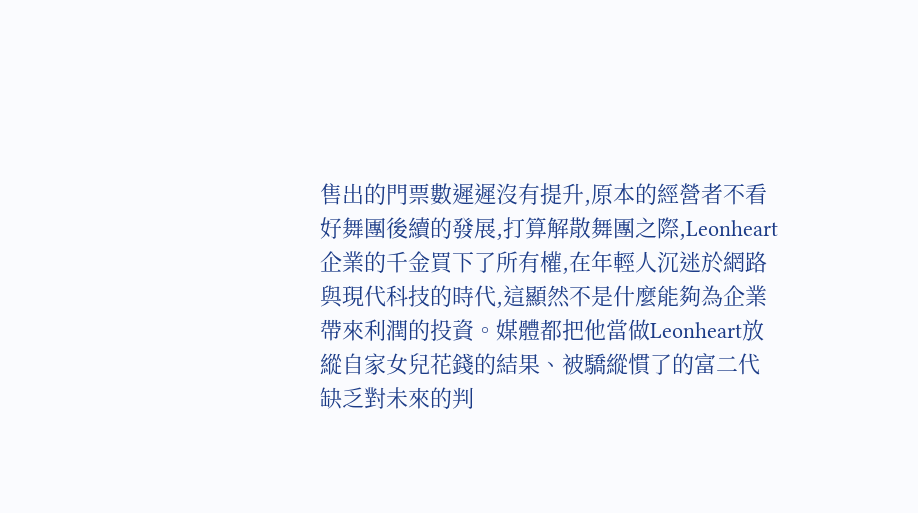售出的門票數遲遲沒有提升,原本的經營者不看好舞團後續的發展,打算解散舞團之際,Leonheart企業的千金買下了所有權,在年輕人沉迷於網路與現代科技的時代,這顯然不是什麼能夠為企業帶來利潤的投資。媒體都把他當做Leonheart放縱自家女兒花錢的結果、被驕縱慣了的富二代缺乏對未來的判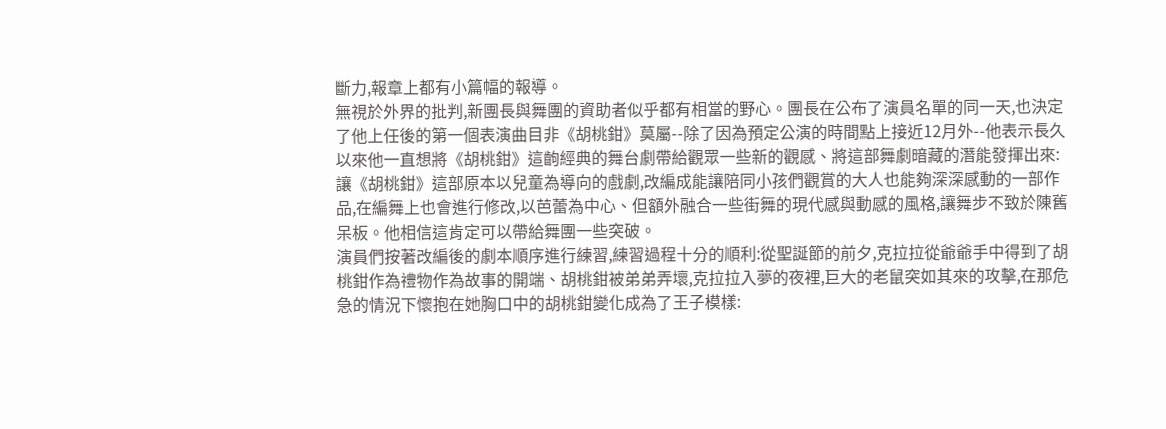斷力,報章上都有小篇幅的報導。
無視於外界的批判,新團長與舞團的資助者似乎都有相當的野心。團長在公布了演員名單的同一天,也決定了他上任後的第一個表演曲目非《胡桃鉗》莫屬--除了因為預定公演的時間點上接近12月外--他表示長久以來他一直想將《胡桃鉗》這齣經典的舞台劇帶給觀眾一些新的觀感、將這部舞劇暗藏的潛能發揮出來:讓《胡桃鉗》這部原本以兒童為導向的戲劇,改編成能讓陪同小孩們觀賞的大人也能夠深深感動的一部作品,在編舞上也會進行修改,以芭蕾為中心、但額外融合一些街舞的現代感與動感的風格,讓舞步不致於陳舊呆板。他相信這肯定可以帶給舞團一些突破。
演員們按著改編後的劇本順序進行練習,練習過程十分的順利:從聖誕節的前夕,克拉拉從爺爺手中得到了胡桃鉗作為禮物作為故事的開端、胡桃鉗被弟弟弄壞,克拉拉入夢的夜裡,巨大的老鼠突如其來的攻擊,在那危急的情況下懷抱在她胸口中的胡桃鉗變化成為了王子模樣: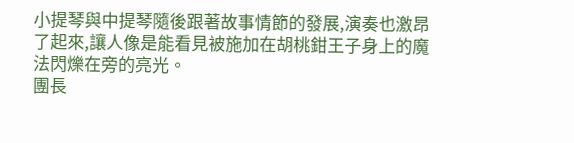小提琴與中提琴隨後跟著故事情節的發展,演奏也激昂了起來,讓人像是能看見被施加在胡桃鉗王子身上的魔法閃爍在旁的亮光。
團長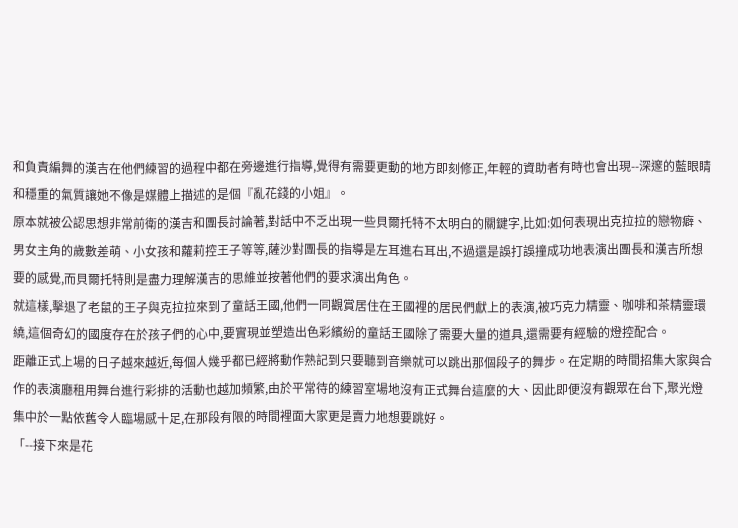和負責編舞的漢吉在他們練習的過程中都在旁邊進行指導,覺得有需要更動的地方即刻修正,年輕的資助者有時也會出現--深邃的藍眼睛和穩重的氣質讓她不像是媒體上描述的是個『亂花錢的小姐』。
原本就被公認思想非常前衛的漢吉和團長討論著,對話中不乏出現一些貝爾托特不太明白的關鍵字,比如:如何表現出克拉拉的戀物癖、男女主角的歲數差萌、小女孩和蘿莉控王子等等,薩沙對團長的指導是左耳進右耳出,不過還是誤打誤撞成功地表演出團長和漢吉所想要的感覺,而貝爾托特則是盡力理解漢吉的思維並按著他們的要求演出角色。
就這樣,擊退了老鼠的王子與克拉拉來到了童話王國,他們一同觀賞居住在王國裡的居民們獻上的表演,被巧克力精靈、咖啡和茶精靈環繞,這個奇幻的國度存在於孩子們的心中,要實現並塑造出色彩繽紛的童話王國除了需要大量的道具,還需要有經驗的燈控配合。
距離正式上場的日子越來越近,每個人幾乎都已經將動作熟記到只要聽到音樂就可以跳出那個段子的舞步。在定期的時間招集大家與合作的表演廳租用舞台進行彩排的活動也越加頻繁,由於平常待的練習室場地沒有正式舞台這麼的大、因此即便沒有觀眾在台下,聚光燈集中於一點依舊令人臨場感十足,在那段有限的時間裡面大家更是賣力地想要跳好。
「--接下來是花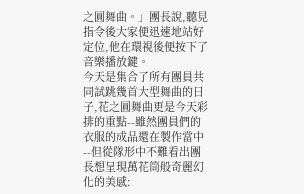之圓舞曲。」團長說,聽見指令後大家便迅速地站好定位,他在環視後便按下了音樂播放鍵。
今天是集合了所有團員共同試跳幾首大型舞曲的日子,花之圓舞曲更是今天彩排的重點--雖然團員們的衣服的成品還在製作當中--但從隊形中不難看出團長想呈現萬花筒般奇麗幻化的美感: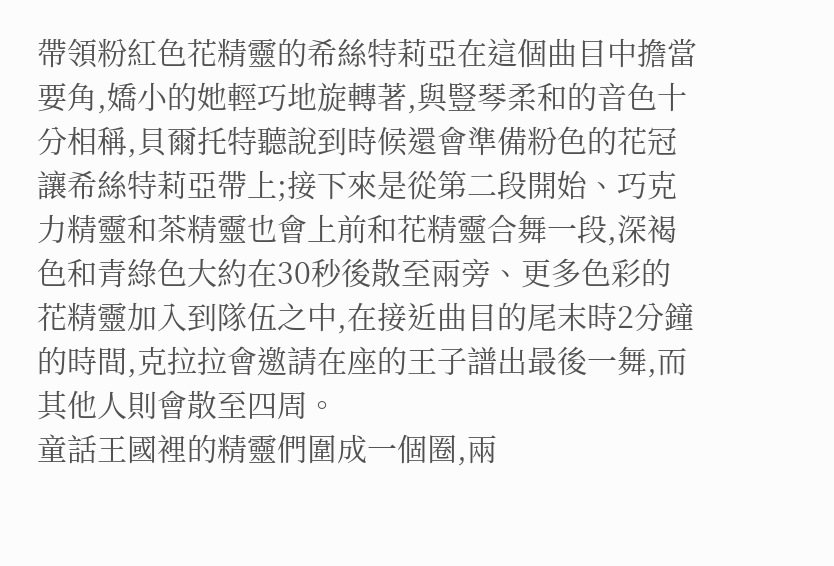帶領粉紅色花精靈的希絲特莉亞在這個曲目中擔當要角,嬌小的她輕巧地旋轉著,與豎琴柔和的音色十分相稱,貝爾托特聽說到時候還會準備粉色的花冠讓希絲特莉亞帶上;接下來是從第二段開始、巧克力精靈和茶精靈也會上前和花精靈合舞一段,深褐色和青綠色大約在30秒後散至兩旁、更多色彩的花精靈加入到隊伍之中,在接近曲目的尾末時2分鐘的時間,克拉拉會邀請在座的王子譜出最後一舞,而其他人則會散至四周。
童話王國裡的精靈們圍成一個圈,兩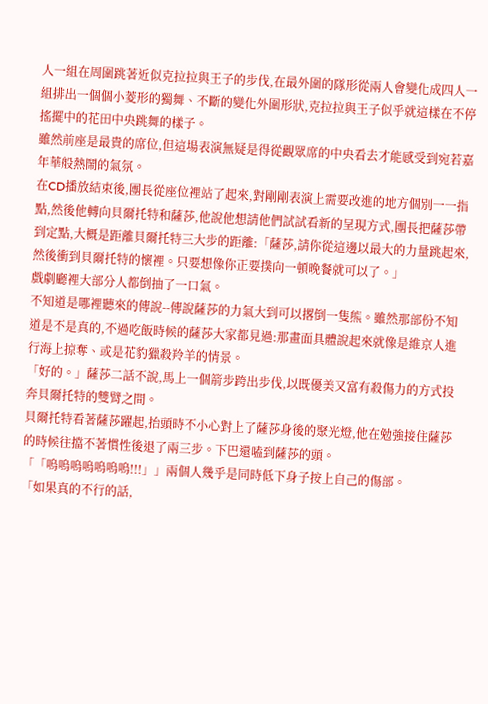人一組在周圍跳著近似克拉拉與王子的步伐,在最外圍的隊形從兩人會變化成四人一組排出一個個小菱形的獨舞、不斷的變化外圍形狀,克拉拉與王子似乎就這樣在不停搖擺中的花田中央跳舞的樣子。
雖然前座是最貴的席位,但這場表演無疑是得從觀眾席的中央看去才能感受到宛若嘉年華般熱鬧的氣氛。
在CD播放結束後,團長從座位裡站了起來,對剛剛表演上需要改進的地方個別一一指點,然後他轉向貝爾托特和薩莎,他說他想請他們試試看新的呈現方式,團長把薩莎帶到定點,大概是距離貝爾托特三大步的距離:「薩莎,請你從這邊以最大的力量跳起來,然後衝到貝爾托特的懷裡。只要想像你正要撲向一頓晚餐就可以了。」
戲劇廳裡大部分人都倒抽了一口氣。
不知道是哪裡聽來的傳說--傳說薩莎的力氣大到可以撂倒一隻熊。雖然那部份不知道是不是真的,不過吃飯時候的薩莎大家都見過:那畫面具體說起來就像是維京人進行海上掠奪、或是花豹獵殺羚羊的情景。
「好的。」薩莎二話不說,馬上一個箭步跨出步伐,以既優美又富有殺傷力的方式投奔貝爾托特的雙臂之間。
貝爾托特看著薩莎躍起,抬頭時不小心對上了薩莎身後的聚光燈,他在勉強接住薩莎的時候往擋不著慣性後退了兩三步。下巴還嗑到薩莎的頭。
「「嗚嗚嗚嗚嗚嗚嗚!!!」」兩個人幾乎是同時低下身子按上自己的傷部。
「如果真的不行的話,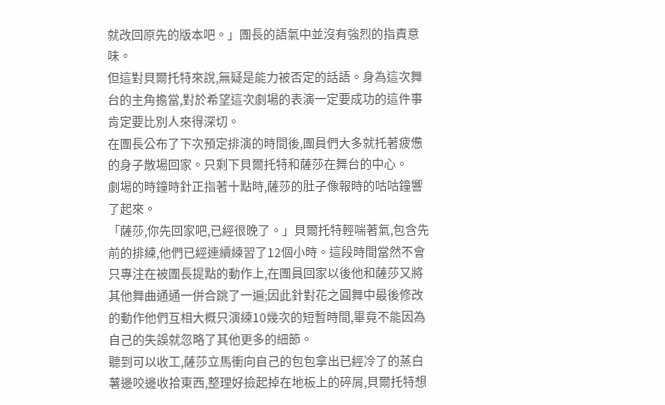就改回原先的版本吧。」團長的語氣中並沒有強烈的指責意味。
但這對貝爾托特來說,無疑是能力被否定的話語。身為這次舞台的主角擔當,對於希望這次劇場的表演一定要成功的這件事肯定要比別人來得深切。
在團長公布了下次預定排演的時間後,團員們大多就托著疲憊的身子散場回家。只剩下貝爾托特和薩莎在舞台的中心。
劇場的時鐘時針正指著十點時,薩莎的肚子像報時的咕咕鐘響了起來。
「薩莎,你先回家吧,已經很晚了。」貝爾托特輕喘著氣,包含先前的排練,他們已經連續練習了12個小時。這段時間當然不會只專注在被團長提點的動作上,在團員回家以後他和薩莎又將其他舞曲通通一併合跳了一遍;因此針對花之圓舞中最後修改的動作他們互相大概只演練10幾次的短暫時間,畢竟不能因為自己的失誤就忽略了其他更多的細節。
聽到可以收工,薩莎立馬衝向自己的包包拿出已經冷了的蒸白薯邊咬邊收拾東西,整理好撿起掉在地板上的碎屑,貝爾托特想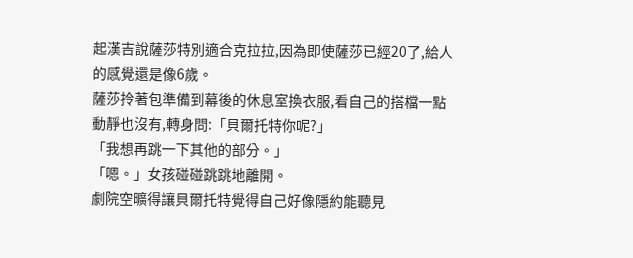起漢吉說薩莎特別適合克拉拉,因為即使薩莎已經20了,給人的感覺還是像6歲。
薩莎拎著包準備到幕後的休息室換衣服,看自己的搭檔一點動靜也沒有,轉身問:「貝爾托特你呢?」
「我想再跳一下其他的部分。」
「嗯。」女孩碰碰跳跳地離開。
劇院空曠得讓貝爾托特覺得自己好像隱約能聽見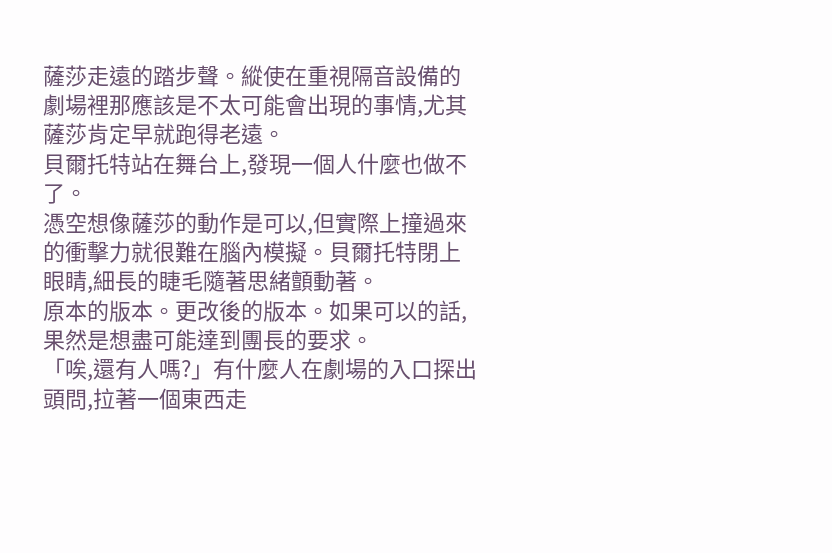薩莎走遠的踏步聲。縱使在重視隔音設備的劇場裡那應該是不太可能會出現的事情,尤其薩莎肯定早就跑得老遠。
貝爾托特站在舞台上,發現一個人什麼也做不了。
憑空想像薩莎的動作是可以,但實際上撞過來的衝擊力就很難在腦內模擬。貝爾托特閉上眼睛,細長的睫毛隨著思緒顫動著。
原本的版本。更改後的版本。如果可以的話,果然是想盡可能達到團長的要求。
「唉,還有人嗎?」有什麼人在劇場的入口探出頭問,拉著一個東西走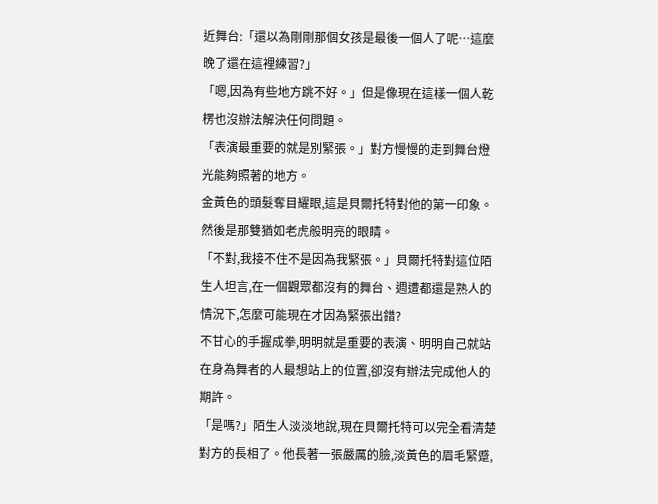近舞台:「還以為剛剛那個女孩是最後一個人了呢…這麼晚了還在這裡練習?」
「嗯,因為有些地方跳不好。」但是像現在這樣一個人乾楞也沒辦法解決任何問題。
「表演最重要的就是別緊張。」對方慢慢的走到舞台燈光能夠照著的地方。
金黃色的頭髮奪目耀眼,這是貝爾托特對他的第一印象。
然後是那雙猶如老虎般明亮的眼睛。
「不對,我接不住不是因為我緊張。」貝爾托特對這位陌生人坦言,在一個觀眾都沒有的舞台、週遭都還是熟人的情況下,怎麼可能現在才因為緊張出錯?
不甘心的手握成拳,明明就是重要的表演、明明自己就站在身為舞者的人最想站上的位置,卻沒有辦法完成他人的期許。
「是嗎?」陌生人淡淡地說,現在貝爾托特可以完全看清楚對方的長相了。他長著一張嚴厲的臉,淡黃色的眉毛緊蹙,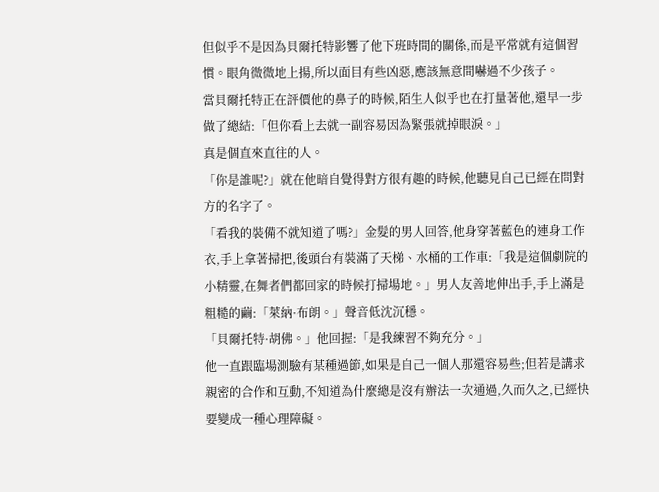但似乎不是因為貝爾托特影響了他下班時間的關係,而是平常就有這個習慣。眼角微微地上揚,所以面目有些凶惡,應該無意間嚇過不少孩子。
當貝爾托特正在評價他的鼻子的時候,陌生人似乎也在打量著他,還早一步做了總結:「但你看上去就一副容易因為緊張就掉眼淚。」
真是個直來直往的人。
「你是誰呢?」就在他暗自覺得對方很有趣的時候,他聽見自己已經在問對方的名字了。
「看我的裝備不就知道了嗎?」金髮的男人回答,他身穿著藍色的連身工作衣,手上拿著掃把,後頭台有裝滿了天梯、水桶的工作車:「我是這個劇院的小精靈,在舞者們都回家的時候打掃場地。」男人友善地伸出手,手上滿是粗糙的繭:「萊納·布朗。」聲音低沈沉穩。
「貝爾托特·胡佛。」他回握:「是我練習不夠充分。」
他一直跟臨場測驗有某種過節,如果是自己一個人那還容易些;但若是講求親密的合作和互動,不知道為什麼總是沒有辦法一次通過,久而久之,已經快要變成一種心理障礙。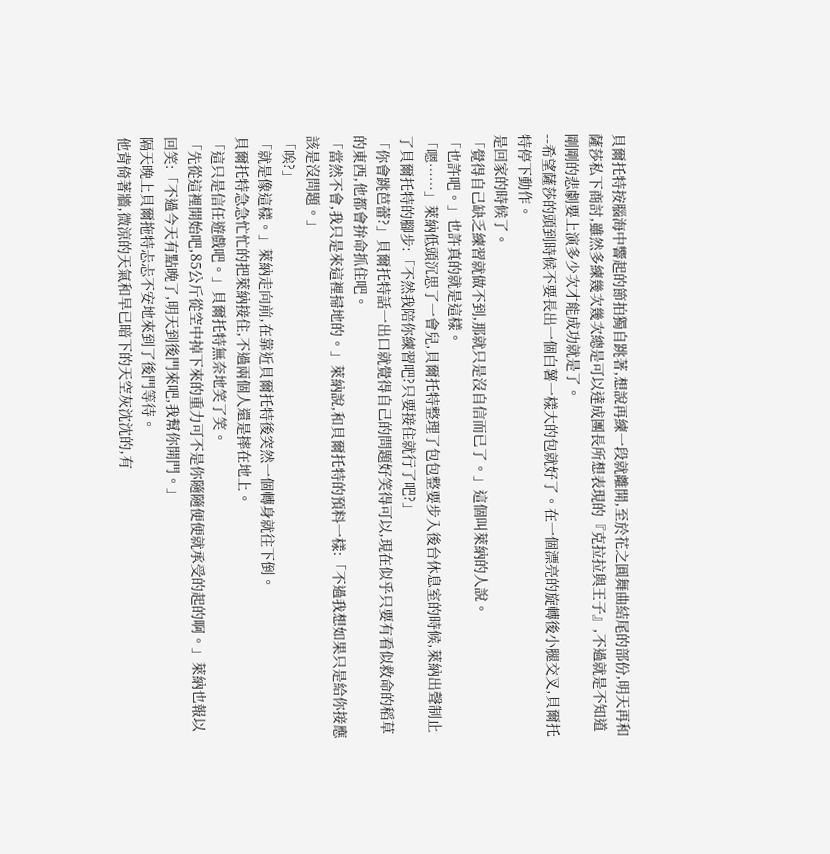貝爾托特按腦海中響起的節拍獨自跳著,想說再練一段就離開,至於花之圓舞曲結尾的部份,明天再和薩莎私下商討,雖然多練幾次幾次總是可以達成團長所想表現的『克拉拉與王子』,不過就是不知道剛剛的悲劇要上演多少次才能成功就是了。
--希望薩莎的頭到時候不要長出一個白薯一樣大的包就好了。在一個漂亮的旋轉後小腿交叉,貝爾托特停下動作。
是回家的時候了。
「覺得自己缺乏練習就做不到,那就只是沒自信而已了。」這個叫萊納的人說。
「也許吧。」也許真的就是這樣。
「嗯……」萊納低頭沉思了一會兒,貝爾托特整理了包包整要步入後台休息室的時候,萊納出聲制止了貝爾托特的腳步:「不然我陪你練習吧?只要接住就行了吧?」
「你會跳芭蕾?」貝爾托特話一出口就覺得自己的問題好笑得可以,現在似乎只要有看似救命的稻草的東西,他都會拚命抓住吧。
「當然不會,我只是來這裡掃地的。」萊納說,和貝爾托特的預料一樣:「不過我想如果只是給你接應該是沒問題。」
「唉?」
「就是像這樣。」萊納走向前,在靠近貝爾托特後突然一個轉身就往下倒。
貝爾托特急急忙忙的把萊納接住,不過兩個人還是摔在地上。
「這只是信任遊戲吧。」貝爾托特無奈地笑了笑。
「先從這裡開始吧,85公斤從空中掉下來的重力可不是你隨隨便便就承受的起的啊。」萊納也報以回笑:「不過今天有點晚了,明天到後門來吧,我幫你開門。」
隔天晚上貝爾拖特忐忐不安地來到了後門等待。
他背倚著牆,微涼的天氣和早已暗下的天空灰沈沈的,有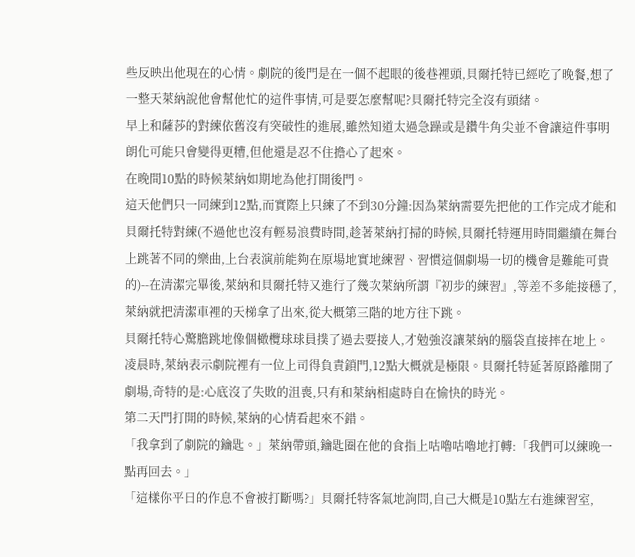些反映出他現在的心情。劇院的後門是在一個不起眼的後巷裡頭,貝爾托特已經吃了晚餐,想了一整天萊納說他會幫他忙的這件事情,可是要怎麼幫呢?貝爾托特完全沒有頭緒。
早上和薩莎的對練依舊沒有突破性的進展,雖然知道太過急躁或是鑽牛角尖並不會讓這件事明朗化可能只會變得更糟,但他還是忍不住擔心了起來。
在晚間10點的時候萊納如期地為他打開後門。
這天他們只一同練到12點,而實際上只練了不到30分鐘:因為萊納需要先把他的工作完成才能和貝爾托特對練(不過他也沒有輕易浪費時間,趁著萊納打掃的時候,貝爾托特運用時間繼續在舞台上跳著不同的樂曲,上台表演前能夠在原場地實地練習、習慣這個劇場一切的機會是難能可貴的)--在清潔完畢後,萊納和貝爾托特又進行了幾次萊納所謂『初步的練習』,等差不多能接穩了,萊納就把清潔車裡的天梯拿了出來,從大概第三階的地方往下跳。
貝爾托特心驚膽跳地像個橄欖球球員撲了過去要接人,才勉強沒讓萊納的腦袋直接摔在地上。
凌晨時,萊納表示劇院裡有一位上司得負責鎖門,12點大概就是極限。貝爾托特延著原路離開了劇場,奇特的是:心底沒了失敗的沮喪,只有和萊納相處時自在愉快的時光。
第二天門打開的時候,萊納的心情看起來不錯。
「我拿到了劇院的鑰匙。」萊納帶頭,鑰匙圈在他的食指上咕嚕咕嚕地打轉:「我們可以練晚一點再回去。」
「這樣你平日的作息不會被打斷嗎?」貝爾托特客氣地詢問,自己大概是10點左右進練習室,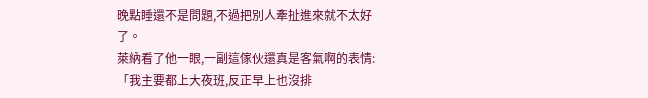晚點睡還不是問題,不過把別人牽扯進來就不太好了。
萊納看了他一眼,一副這傢伙還真是客氣啊的表情:「我主要都上大夜班,反正早上也沒排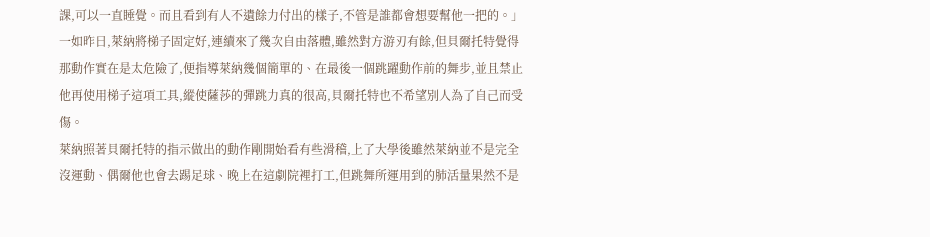課,可以一直睡覺。而且看到有人不遺餘力付出的樣子,不管是誰都會想要幫他一把的。」
一如昨日,萊納將梯子固定好,連續來了幾次自由落體,雖然對方游刃有餘,但貝爾托特覺得那動作實在是太危險了,便指導萊納幾個簡單的、在最後一個跳躍動作前的舞步,並且禁止他再使用梯子這項工具,縱使薩莎的彈跳力真的很高,貝爾托特也不希望別人為了自己而受傷。
萊納照著貝爾托特的指示做出的動作剛開始看有些滑稽,上了大學後雖然萊納並不是完全沒運動、偶爾他也會去踢足球、晚上在這劇院裡打工,但跳舞所運用到的肺活量果然不是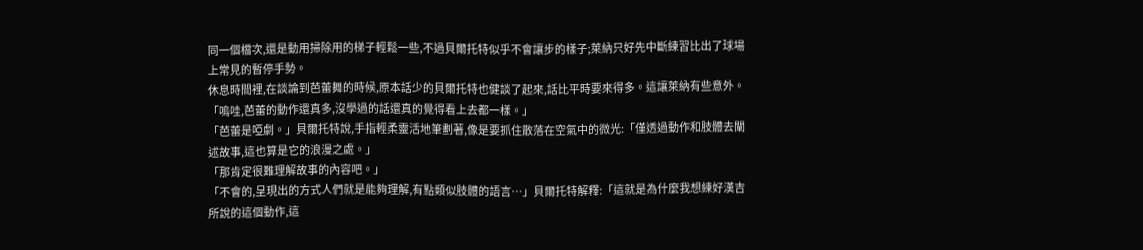同一個檔次,還是動用掃除用的梯子輕鬆一些,不過貝爾托特似乎不會讓步的樣子;萊納只好先中斷練習比出了球場上常見的暫停手勢。
休息時間裡,在談論到芭蕾舞的時候,原本話少的貝爾托特也健談了起來,話比平時要來得多。這讓萊納有些意外。
「嗚哇,芭蕾的動作還真多,沒學過的話還真的覺得看上去都一樣。」
「芭蕾是啞劇。」貝爾托特說,手指輕柔靈活地筆劃著,像是要抓住散落在空氣中的微光:「僅透過動作和肢體去闡述故事,這也算是它的浪漫之處。」
「那肯定很難理解故事的內容吧。」
「不會的,呈現出的方式人們就是能夠理解,有點類似肢體的語言…」貝爾托特解釋:「這就是為什麼我想練好漢吉所說的這個動作,這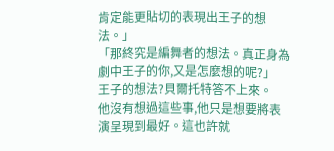肯定能更貼切的表現出王子的想法。」
「那終究是編舞者的想法。真正身為劇中王子的你,又是怎麼想的呢?」
王子的想法?貝爾托特答不上來。
他沒有想過這些事,他只是想要將表演呈現到最好。這也許就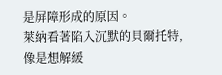是屏障形成的原因。
萊納看著陷入沉默的貝爾托特,像是想解緩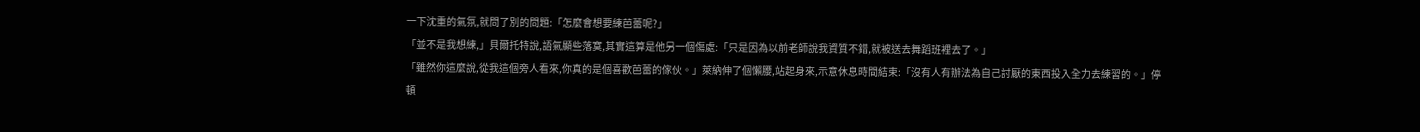一下沈重的氣氛,就問了別的問題:「怎麼會想要練芭蕾呢?」
「並不是我想練,」貝爾托特說,語氣顯些落寞,其實這算是他另一個傷處:「只是因為以前老師說我資質不錯,就被送去舞蹈班裡去了。」
「雖然你這麼說,從我這個旁人看來,你真的是個喜歡芭蕾的傢伙。」萊納伸了個懶腰,站起身來,示意休息時間結束:「沒有人有辦法為自己討厭的東西投入全力去練習的。」停頓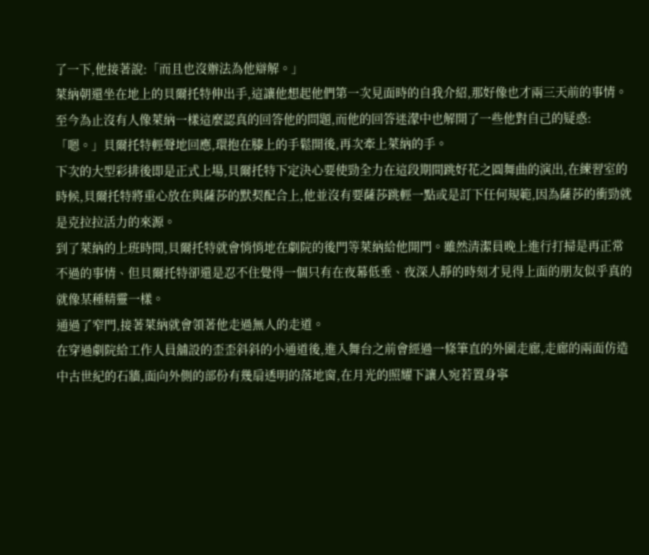了一下,他接著說:「而且也沒辦法為他辯解。」
萊納朝還坐在地上的貝爾托特伸出手,這讓他想起他們第一次見面時的自我介紹,那好像也才兩三天前的事情。
至今為止沒有人像萊納一樣這麼認真的回答他的問題,而他的回答迷濛中也解開了一些他對自己的疑惑:「嗯。」貝爾托特輕聲地回應,環抱在膝上的手鬆開後,再次牽上萊納的手。
下次的大型彩排後即是正式上場,貝爾托特下定決心要使勁全力在這段期間跳好花之圓舞曲的演出,在練習室的時候,貝爾托特將重心放在與薩莎的默契配合上,他並沒有要薩莎跳輕一點或是訂下任何規範,因為薩莎的衝勁就是克拉拉活力的來源。
到了萊納的上班時間,貝爾托特就會悄悄地在劇院的後門等萊納給他開門。雖然清潔員晚上進行打掃是再正常不過的事情、但貝爾托特卻還是忍不住覺得一個只有在夜幕低垂、夜深人靜的時刻才見得上面的朋友似乎真的就像某種精靈一樣。
通過了窄門,接著萊納就會領著他走過無人的走道。
在穿過劇院給工作人員舖設的歪歪斜斜的小通道後,進入舞台之前會經過一條筆直的外圍走廊,走廊的兩面仿造中古世紀的石牆,面向外側的部份有幾扇透明的落地窗,在月光的照耀下讓人宛若置身寧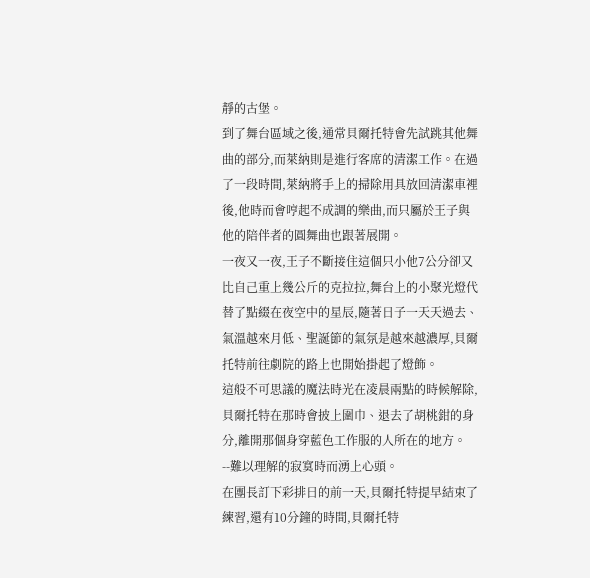靜的古堡。
到了舞台區域之後,通常貝爾托特會先試跳其他舞曲的部分,而萊納則是進行客席的清潔工作。在過了一段時間,萊納將手上的掃除用具放回清潔車裡後,他時而會哼起不成調的樂曲,而只屬於王子與他的陪伴者的圓舞曲也跟著展開。
一夜又一夜,王子不斷接住這個只小他7公分卻又比自己重上幾公斤的克拉拉,舞台上的小聚光燈代替了點綴在夜空中的星辰,隨著日子一天天過去、氣溫越來月低、聖誕節的氣氛是越來越濃厚,貝爾托特前往劇院的路上也開始掛起了燈飾。
這般不可思議的魔法時光在凌晨兩點的時候解除,貝爾托特在那時會披上圍巾、退去了胡桃鉗的身分,離開那個身穿藍色工作服的人所在的地方。
--難以理解的寂寞時而湧上心頭。
在團長訂下彩排日的前一天,貝爾托特提早結束了練習,還有10分鐘的時間,貝爾托特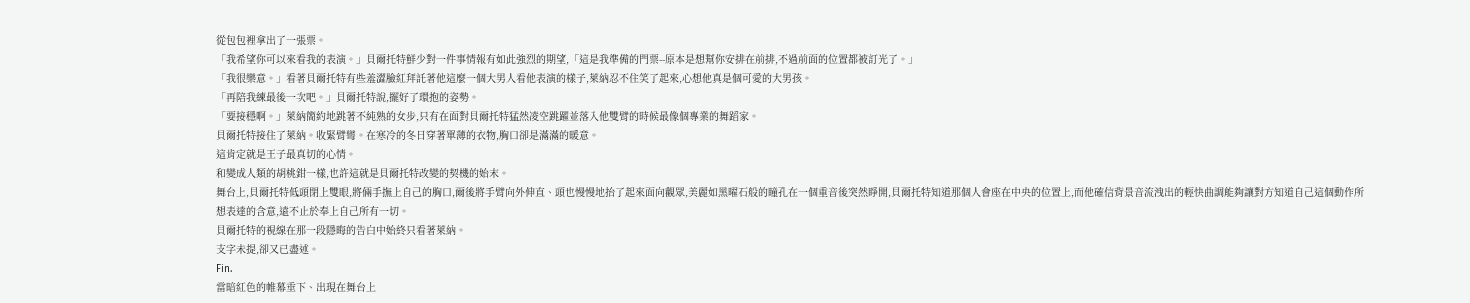從包包裡拿出了一張票。
「我希望你可以來看我的表演。」貝爾托特鮮少對一件事情報有如此強烈的期望,「這是我準備的門票--原本是想幫你安排在前排,不過前面的位置都被訂光了。」
「我很樂意。」看著貝爾托特有些羞澀臉紅拜託著他這麼一個大男人看他表演的樣子,萊納忍不住笑了起來,心想他真是個可愛的大男孩。
「再陪我練最後一次吧。」貝爾托特說,擺好了環抱的姿勢。
「要接穩啊。」萊納簡約地跳著不純熟的女步,只有在面對貝爾托特猛然凌空跳躍並落入他雙臂的時候最像個專業的舞蹈家。
貝爾托特接住了萊納。收緊臂彎。在寒冷的冬日穿著單薄的衣物,胸口卻是滿滿的暖意。
這肯定就是王子最真切的心情。
和變成人類的胡桃鉗一樣,也許這就是貝爾托特改變的契機的始末。
舞台上,貝爾托特低頭閉上雙眼,將倆手撫上自己的胸口,爾後將手臂向外伸直、頭也慢慢地抬了起來面向觀眾,美麗如黑曜石般的瞳孔在一個重音後突然睜開,貝爾托特知道那個人會座在中央的位置上,而他確信背景音流洩出的輕快曲調能夠讓對方知道自己這個動作所想表達的含意,遠不止於奉上自己所有一切。
貝爾托特的視線在那一段隱晦的告白中始終只看著萊納。
支字未提,卻又已盡述。
Fin.
當暗紅色的帷幕垂下、出現在舞台上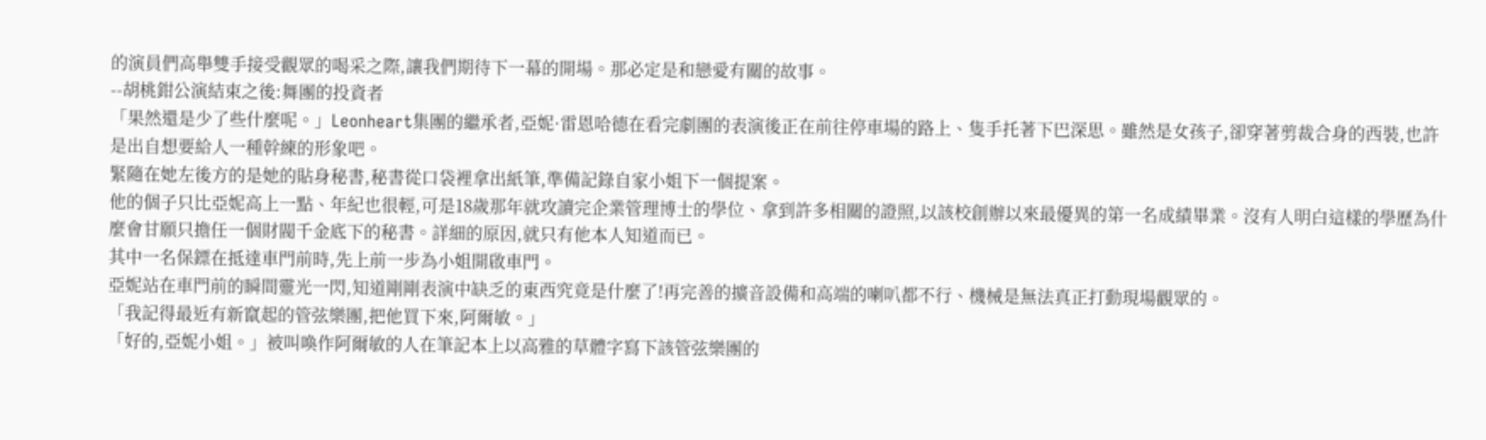的演員們高舉雙手接受觀眾的喝采之際,讓我們期待下一幕的開場。那必定是和戀愛有關的故事。
--胡桃鉗公演結束之後:舞團的投資者
「果然還是少了些什麼呢。」Leonheart集團的繼承者,亞妮·雷恩哈德在看完劇團的表演後正在前往停車場的路上、隻手托著下巴深思。雖然是女孩子,卻穿著剪裁合身的西裝,也許是出自想要給人一種幹練的形象吧。
緊隨在她左後方的是她的貼身秘書,秘書從口袋裡拿出紙筆,準備記錄自家小姐下一個提案。
他的個子只比亞妮高上一點、年紀也很輕,可是18歲那年就攻讀完企業管理博士的學位、拿到許多相關的證照,以該校創辦以來最優異的第一名成績畢業。沒有人明白這樣的學歷為什麼會甘願只擔任一個財閥千金底下的秘書。詳細的原因,就只有他本人知道而已。
其中一名保鏢在抵達車門前時,先上前一步為小姐開啟車門。
亞妮站在車門前的瞬間靈光一閃,知道剛剛表演中缺乏的東西究竟是什麼了!再完善的擴音設備和高端的喇叭都不行、機械是無法真正打動現場觀眾的。
「我記得最近有新竄起的管弦樂團,把他買下來,阿爾敏。」
「好的,亞妮小姐。」被叫喚作阿爾敏的人在筆記本上以高雅的草體字寫下該管弦樂團的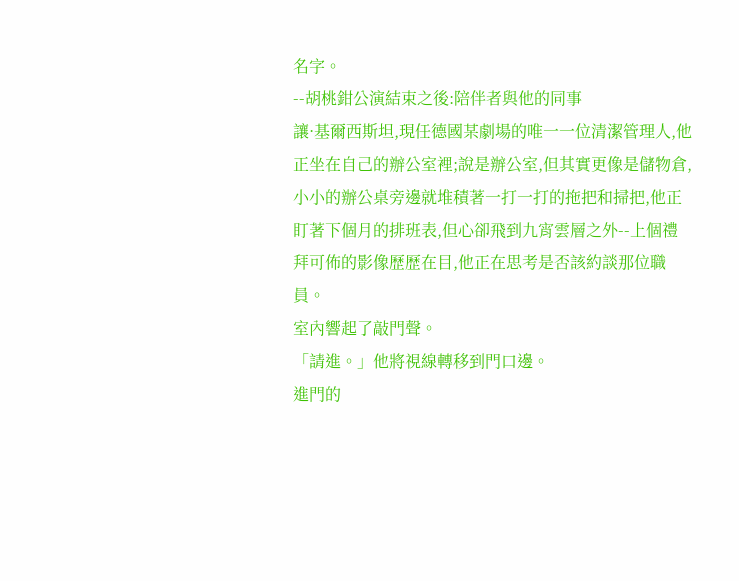名字。
--胡桃鉗公演結束之後:陪伴者與他的同事
讓·基爾西斯坦,現任德國某劇場的唯一一位清潔管理人,他正坐在自己的辦公室裡;說是辦公室,但其實更像是儲物倉,小小的辦公桌旁邊就堆積著一打一打的拖把和掃把,他正盯著下個月的排班表,但心卻飛到九宵雲層之外--上個禮拜可佈的影像歷歷在目,他正在思考是否該約談那位職員。
室內響起了敲門聲。
「請進。」他將視線轉移到門口邊。
進門的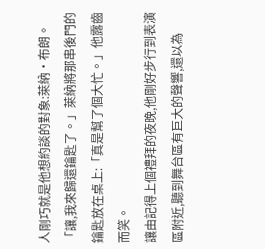人剛巧就是他想約談的對象:萊納·布朗。
「讓,我來歸還鑰匙了。」萊納將那串後門的鑰匙放在桌上:「真是幫了個大忙。」他露齒而笑。
讓由記得上個禮拜的夜晚,他剛好步行到表演區附近,聽到舞台區有巨大的聲響,還以為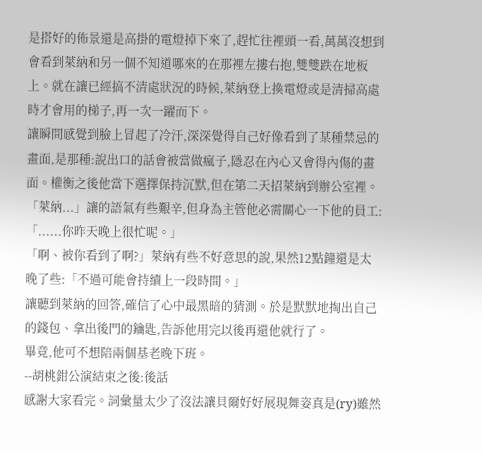是搭好的佈景還是高掛的電燈掉下來了,趕忙往裡頭一看,萬萬沒想到會看到萊納和另一個不知道哪來的在那裡左摟右抱,雙雙跌在地板上。就在讓已經搞不清處狀況的時候,萊納登上換電燈或是清掃高處時才會用的梯子,再一次一躍而下。
讓瞬間感覺到臉上冒起了冷汗,深深覺得自己好像看到了某種禁忌的畫面,是那種:說出口的話會被當做瘋子,隱忍在內心又會得內傷的畫面。權衡之後他當下選擇保持沉默,但在第二天招萊納到辦公室裡。
「萊納...」讓的語氣有些艱辛,但身為主管他必需關心一下他的員工:「......你昨天晚上很忙呢。」
「啊、被你看到了啊?」萊納有些不好意思的說,果然12點鐘還是太晚了些:「不過可能會持續上一段時間。」
讓聽到萊納的回答,確信了心中最黑暗的猜測。於是默默地掏出自己的錢包、拿出後門的鑰匙,告訴他用完以後再還他就行了。
畢竟,他可不想陪兩個基老晚下班。
--胡桃鉗公演結束之後:後話
感謝大家看完。詞彙量太少了沒法讓貝爾好好展現舞姿真是(ry)雖然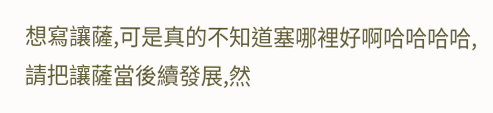想寫讓薩,可是真的不知道塞哪裡好啊哈哈哈哈,請把讓薩當後續發展,然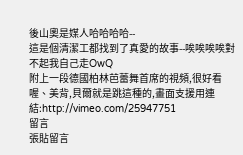後山奧是媒人哈哈哈哈--
這是個清潔工都找到了真愛的故事--唉唉唉唉對不起我自己走OwQ
附上一段德國柏林芭蕾舞首席的視頻,很好看喔、美背,貝爾就是跳這種的,畫面支援用連結:http://vimeo.com/25947751
留言
張貼留言